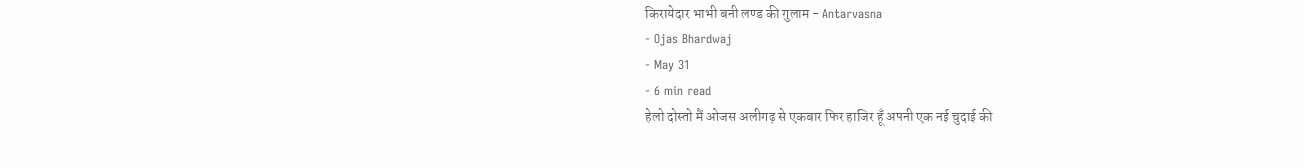किरायेदार भाभी बनी लण्ड की गुलाम - Antarvasna
- Ojas Bhardwaj
- May 31
- 6 min read
हेलो दोस्तो मैं ओजस अलीगढ़ से एकबार फिर हाजिर हूँ अपनी एक नई चुदाई की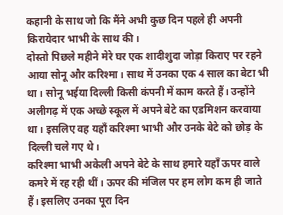कहानी के साथ जो कि मैंने अभी कुछ दिन पहले ही अपनी किरायेदार भाभी के साथ की।
दोस्तो पिछले महीने मेरे घर एक शादीशुदा जोड़ा किराए पर रहने आया सोनू और करिश्मा। साथ में उनका एक 4 साल का बेटा भी था। सोनू भईया दिल्ली किसी कंपनी में काम करते हैं। उन्होंने अलीगढ़ में एक अच्छे स्कूल में अपने बेटे का एडमिशन करवाया था। इसलिए वह यहाँ करिश्मा भाभी और उनके बेटे को छोड़ के दिल्ली चले गए थे।
करिश्मा भाभी अकेली अपने बेटे के साथ हमारे यहाँ ऊपर वाले कमरे में रह रही थीं। ऊपर की मंजिल पर हम लोग कम ही जाते हैं। इसलिए उनका पूरा दिन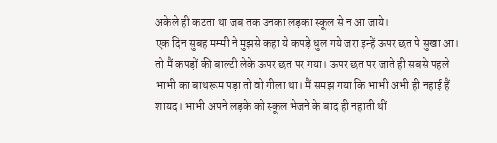अकेले ही कटता था जब तक उनका लड़का स्कूल से न आ जाये।
एक दिन सुबह मम्मी ने मुझसे कहा ये कपड़े धुल गये जरा इन्हें ऊपर छत पे सुखा आ। तो मैं कपड़ों की बाल्टी लेके ऊपर छत पर गया। ऊपर छत पर जाते ही सबसे पहले भाभी का बाथरूम पड़ा तो वो गीला था। मैं समझ गया कि भाभी अभी ही नहाई हैं शायद। भाभी अपने लड़के को स्कूल भेजने के बाद ही नहाती थीं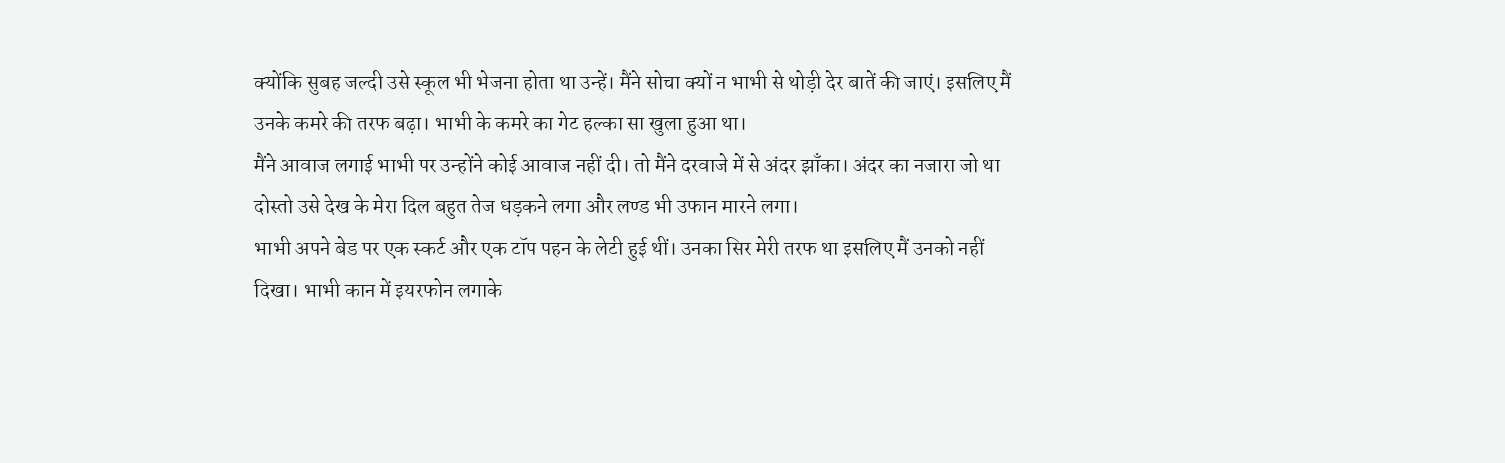क्योंकि सुबह जल्दी उसे स्कूल भी भेजना होता था उन्हें। मैंने सोचा क्यों न भाभी से थोड़ी देर बातें की जाएं। इसलिए मैं उनके कमरे की तरफ बढ़ा। भाभी के कमरे का गेट हल्का सा खुला हुआ था।
मैंने आवाज लगाई भाभी पर उन्होंने कोई आवाज नहीं दी। तो मैंने दरवाजे में से अंदर झाँका। अंदर का नजारा जो था दोस्तो उसे देख के मेरा दिल बहुत तेज धड़कने लगा और लण्ड भी उफान मारने लगा।
भाभी अपने बेड पर एक स्कर्ट और एक टॉप पहन के लेटी हुई थीं। उनका सिर मेरी तरफ था इसलिए मैं उनको नहीं दिखा। भाभी कान में इयरफोन लगाके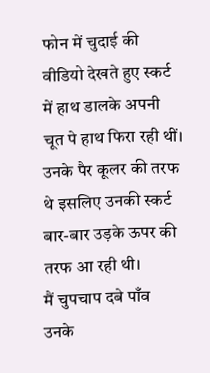फोन में चुदाई की वीडियो देखते हुए स्कर्ट में हाथ डालके अपनी चूत पे हाथ फिरा रही थीं। उनके पैर कूलर की तरफ थे इसलिए उनकी स्कर्ट बार-बार उड़के ऊपर की तरफ आ रही थी।
मैं चुपचाप दबे पाँव उनके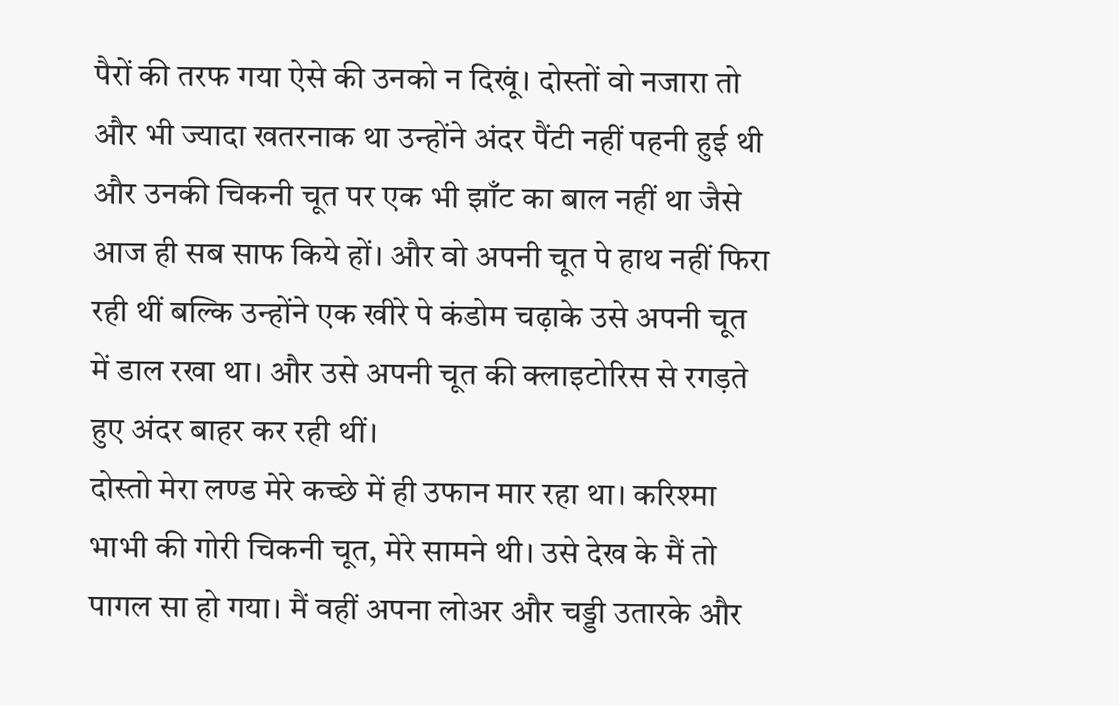पैरों की तरफ गया ऐसे की उनको न दिखूं। दोस्तों वो नजारा तो और भी ज्यादा खतरनाक था उन्होंने अंदर पैंटी नहीं पहनी हुई थी और उनकी चिकनी चूत पर एक भी झाँट का बाल नहीं था जैसे आज ही सब साफ किये हों। और वो अपनी चूत पे हाथ नहीं फिरा रही थीं बल्कि उन्होंने एक खीरे पे कंडोम चढ़ाके उसे अपनी चूत में डाल रखा था। और उसे अपनी चूत की क्लाइटोरिस से रगड़ते हुए अंदर बाहर कर रही थीं।
दोस्तो मेरा लण्ड मेरे कच्छे में ही उफान मार रहा था। करिश्मा भाभी की गोरी चिकनी चूत, मेरे सामने थी। उसे देख के मैं तो पागल सा हो गया। मैं वहीं अपना लोअर और चड्डी उतारके और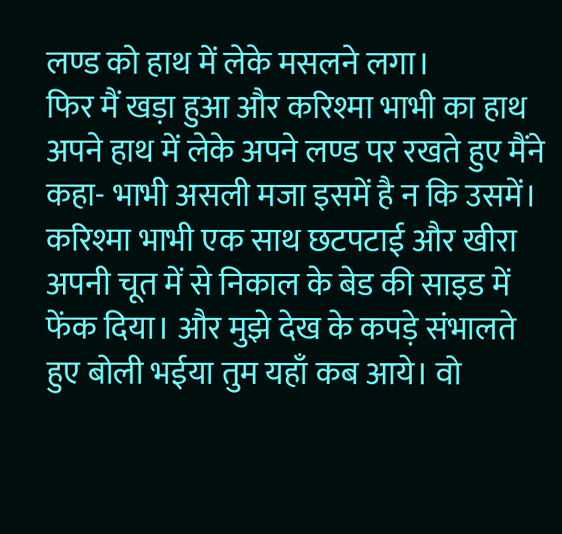लण्ड को हाथ में लेके मसलने लगा।
फिर मैं खड़ा हुआ और करिश्मा भाभी का हाथ अपने हाथ में लेके अपने लण्ड पर रखते हुए मैंने कहा- भाभी असली मजा इसमें है न कि उसमें।
करिश्मा भाभी एक साथ छटपटाई और खीरा अपनी चूत में से निकाल के बेड की साइड में फेंक दिया। और मुझे देख के कपड़े संभालते हुए बोली भईया तुम यहाँ कब आये। वो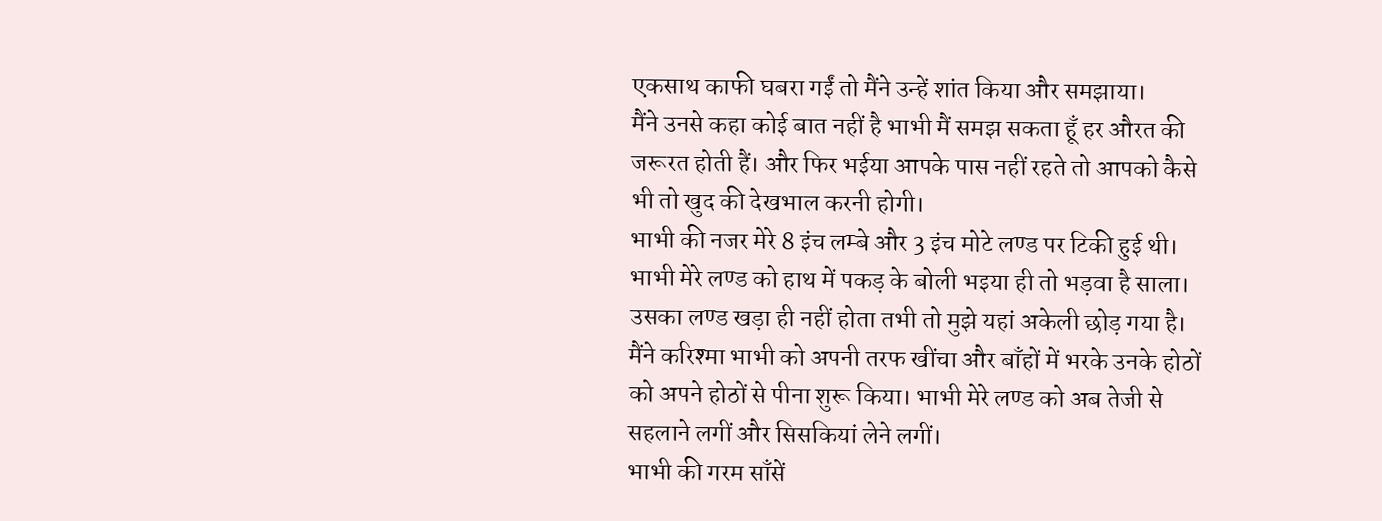एकसाथ काफी घबरा गईं तो मैंने उन्हें शांत किया और समझाया।
मैंने उनसे कहा कोई बात नहीं है भाभी मैं समझ सकता हूँ हर औरत की जरूरत होती हैं। और फिर भईया आपके पास नहीं रहते तो आपको कैसे भी तो खुद की देखभाल करनी होगी।
भाभी की नजर मेरे 8 इंच लम्बे और 3 इंच मोटे लण्ड पर टिकी हुई थी। भाभी मेरे लण्ड को हाथ में पकड़ के बोली भइया ही तो भड़वा है साला। उसका लण्ड खड़ा ही नहीं होता तभी तो मुझे यहां अकेली छोड़ गया है।
मैंने करिश्मा भाभी को अपनी तरफ खींचा और बाँहों में भरके उनके होठों को अपने होठों से पीना शुरू किया। भाभी मेरे लण्ड को अब तेजी से सहलाने लगीं और सिसकियां लेने लगीं।
भाभी की गरम साँसें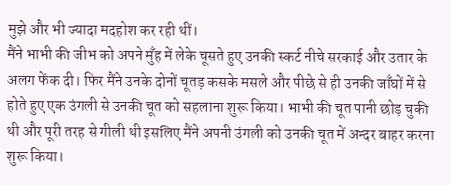मुझे और भी ज्यादा मदहोश कर रही थीं।
मैंने भाभी की जीभ को अपने मुँह में लेके चूसते हुए उनकी स्कर्ट नीचे सरकाई और उतार के अलग फेंक दी। फिर मैंने उनके दोनों चूतड़ कसके मसले और पीछे से ही उनकी जाँघों में से होते हुए एक उंगली से उनकी चूत को सहलाना शुरू किया। भाभी की चूत पानी छोड़ चुकी थी और पूरी तरह से गीली थी इसलिए मैंने अपनी उंगली को उनकी चूत में अन्दर बाहर करना शुरू किया।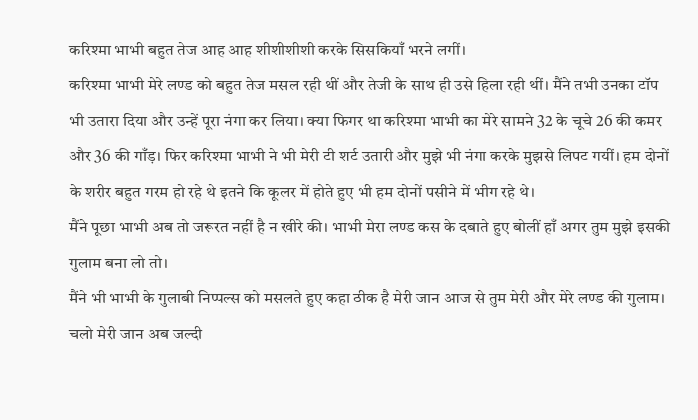करिश्मा भाभी बहुत तेज आह आह शीशीशीशी करके सिसकियाँ भरने लगीं।
करिश्मा भाभी मेरे लण्ड को बहुत तेज मसल रही थीं और तेजी के साथ ही उसे हिला रही थीं। मैंने तभी उनका टॉप भी उतारा दिया और उन्हें पूरा नंगा कर लिया। क्या फिगर था करिश्मा भाभी का मेरे सामने 32 के चूचे 26 की कमर और 36 की गाँड़। फिर करिश्मा भाभी ने भी मेरी टी शर्ट उतारी और मुझे भी नंगा करके मुझसे लिपट गयीं। हम दोनों के शरीर बहुत गरम हो रहे थे इतने कि कूलर में होते हुए भी हम दोनों पसीने में भीग रहे थे।
मैंने पूछा भाभी अब तो जरूरत नहीं है न खीरे की। भाभी मेरा लण्ड कस के दबाते हुए बोलीं हाँ अगर तुम मुझे इसकी गुलाम बना लो तो।
मैंने भी भाभी के गुलाबी निप्पल्स को मसलते हुए कहा ठीक है मेरी जान आज से तुम मेरी और मेरे लण्ड की गुलाम। चलो मेरी जान अब जल्दी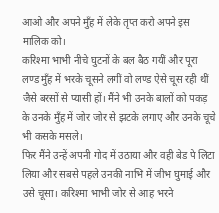आओ और अपने मुँह में लेके तृप्त करो अपने इस मालिक को।
करिश्मा भाभी नीचे घुटनों के बल बैठ गयीं और पूरा लण्ड मुँह में भरके चूसने लगीं वो लण्ड ऐसे चूस रही थीं जैसे बरसों से प्यासी हों। मैंने भी उनके बालों को पकड़ के उनके मुँह में जोर जोर से झटके लगाए और उनके चूचे भी कसके मसले।
फिर मैंने उन्हें अपनी गोद में उठाया और वही बेड पे लिटा लिया और सबसे पहले उनकी नाभि में जीभ घुमाई और उसे चूसा। करिश्मा भाभी जोर से आह भरने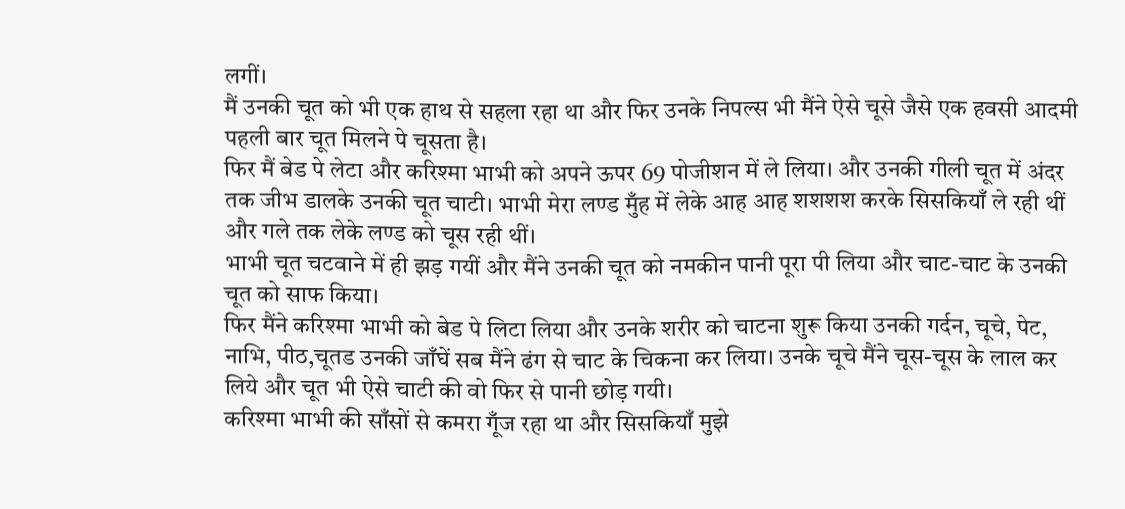लगीं।
मैं उनकी चूत को भी एक हाथ से सहला रहा था और फिर उनके निपल्स भी मैंने ऐसे चूसे जैसे एक हवसी आदमी पहली बार चूत मिलने पे चूसता है।
फिर मैं बेड पे लेटा और करिश्मा भाभी को अपने ऊपर 69 पोजीशन में ले लिया। और उनकी गीली चूत में अंदर तक जीभ डालके उनकी चूत चाटी। भाभी मेरा लण्ड मुँह में लेके आह आह शशशश करके सिसकियाँ ले रही थीं और गले तक लेके लण्ड को चूस रही थीं।
भाभी चूत चटवाने में ही झड़ गयीं और मैंने उनकी चूत को नमकीन पानी पूरा पी लिया और चाट-चाट के उनकी चूत को साफ किया।
फिर मैंने करिश्मा भाभी को बेड पे लिटा लिया और उनके शरीर को चाटना शुरू किया उनकी गर्दन, चूचे, पेट, नाभि, पीठ,चूतड उनकी जाँघें सब मैंने ढंग से चाट के चिकना कर लिया। उनके चूचे मैंने चूस-चूस के लाल कर लिये और चूत भी ऐसे चाटी की वो फिर से पानी छोड़ गयी।
करिश्मा भाभी की साँसों से कमरा गूँज रहा था और सिसकियाँ मुझे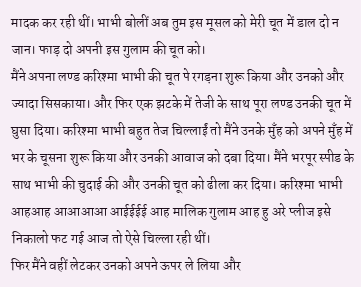मादक कर रही थीं। भाभी बोलीं अब तुम इस मूसल को मेरी चूत में डाल दो न जान। फाड़ दो अपनी इस गुलाम की चूत को।
मैंने अपना लण्ड करिश्मा भाभी की चूत पे रगड़ना शुरू किया और उनको और ज्यादा सिसकाया। और फिर एक झटके में तेजी के साथ पूरा लण्ड उनकी चूत में घुसा दिया। करिश्मा भाभी बहुत तेज चिल्लाईं तो मैंने उनके मुँह को अपने मुँह में भर के चूसना शुरू किया और उनकी आवाज को दबा दिया। मैंने भरपूर स्पीड के साथ भाभी की चुदाई की और उनकी चूत को ढीला कर दिया। करिश्मा भाभी आहआह आआआआ आईईईई आह मालिक गुलाम आह हु अरे प्लीज इसे निकालो फट गई आज तो ऐसे चिल्ला रही थीं।
फिर मैंने वहीं लेटकर उनको अपने ऊपर ले लिया और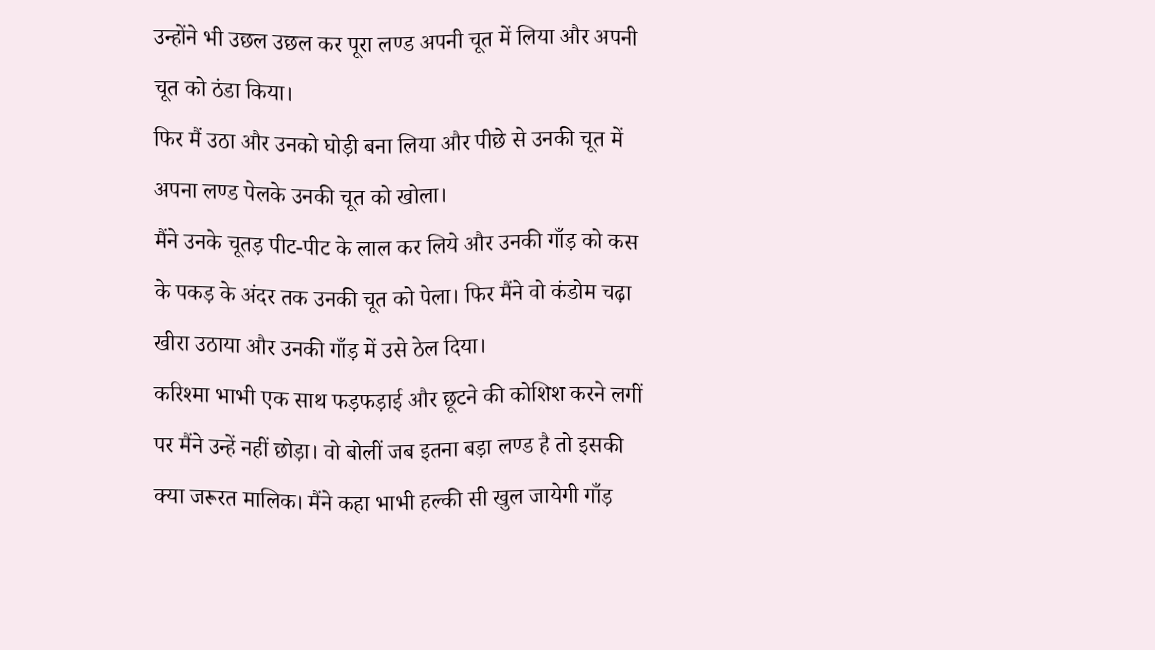उन्होंने भी उछल उछल कर पूरा लण्ड अपनी चूत में लिया और अपनी चूत को ठंडा किया।
फिर मैं उठा और उनको घोड़ी बना लिया और पीछे से उनकी चूत में अपना लण्ड पेलके उनकी चूत को खोला।
मैंने उनके चूतड़ पीट-पीट के लाल कर लिये और उनकी गाँड़ को कस के पकड़ के अंदर तक उनकी चूत को पेला। फिर मैंने वो कंडोम चढ़ा खीरा उठाया और उनकी गाँड़ में उसे ठेल दिया।
करिश्मा भाभी एक साथ फड़फड़ाई और छूटने की कोशिश करने लगीं पर मैंने उन्हें नहीं छोड़ा। वो बोलीं जब इतना बड़ा लण्ड है तो इसकी क्या जरूरत मालिक। मैंने कहा भाभी हल्की सी खुल जायेगी गाँड़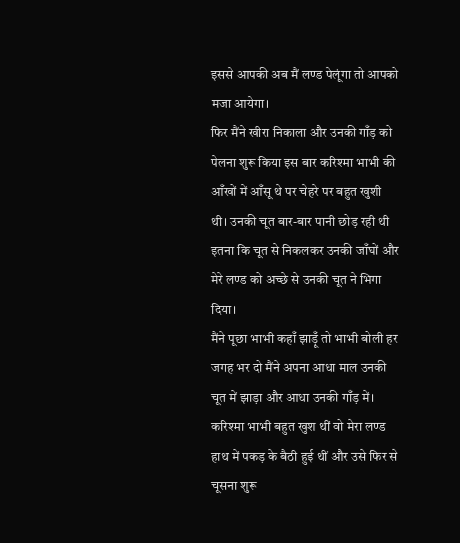इससे आपकी अब मैं लण्ड पेलूंगा तो आपको मजा आयेगा।
फिर मैंने खीरा निकाला और उनकी गाँड़ को पेलना शुरू किया इस बार करिश्मा भाभी की आँखों में आँसू थे पर चेहरे पर बहुत खुशी थी। उनकी चूत बार-बार पानी छोड़ रही थी इतना कि चूत से निकलकर उनकी जाँघों और मेरे लण्ड को अच्छे से उनकी चूत ने भिगा दिया।
मैंने पूछा भाभी कहाँ झाड़ूँ तो भाभी बोली हर जगह भर दो मैंने अपना आधा माल उनकी चूत में झाड़ा और आधा उनकी गाँड़ में।
करिश्मा भाभी बहुत खुश थीं वो मेरा लण्ड हाथ में पकड़ के बैठी हुई थीं और उसे फिर से चूसना शुरू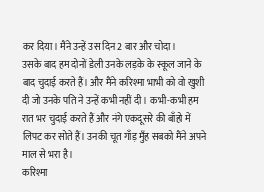कर दिया। मैंने उन्हें उस दिन 2 बार और चोदा।
उसके बाद हम दोनों डेली उनके लड़के के स्कूल जाने के बाद चुदाई करते हैं। और मैंने करिश्मा भाभी को वो खुशी दी जो उनके पति ने उन्हें कभी नहीं दी। कभी-कभी हम रात भर चुदाई करते हैं और नंगे एकदूसरे की बाँहो में लिपट कर सोते हैं। उनकी चूत गाँड़ मुँह सबको मैंने अपने माल से भरा है।
करिश्मा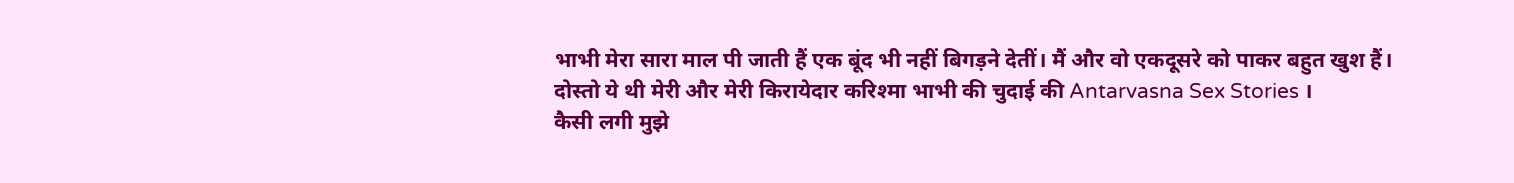भाभी मेरा सारा माल पी जाती हैं एक बूंद भी नहीं बिगड़ने देतीं। मैं और वो एकदूसरे को पाकर बहुत खुश हैं।
दोस्तो ये थी मेरी और मेरी किरायेदार करिश्मा भाभी की चुदाई की Antarvasna Sex Stories ।
कैसी लगी मुझे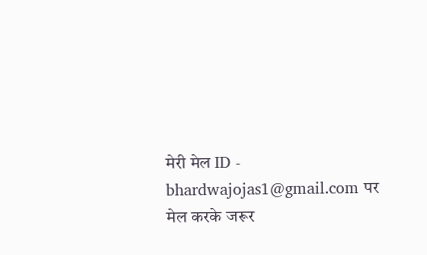मेरी मेल ID - bhardwajojas1@gmail.com पर मेल करके जरूर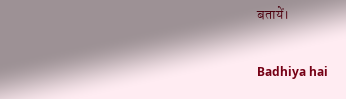बतायें।

Badhiya hai